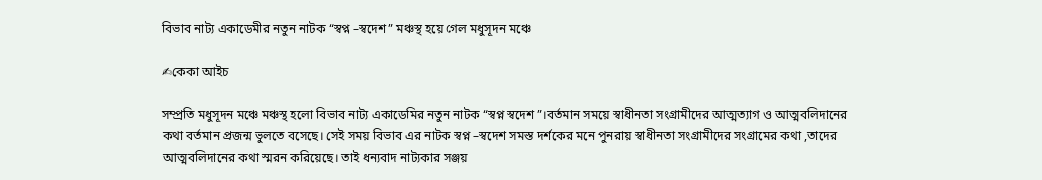বিভাব নাট্য একাডেমীর নতুন নাটক “স্বপ্ন –স্বদেশ” মঞ্চস্থ হয়ে গেল মধুসূদন মঞ্চে

✍কেকা আইচ

সম্প্রতি মধুসূদন মঞ্চে মঞ্চস্থ হলো বিভাব নাট্য একাডেমির নতুন নাটক “স্বপ্ন স্বদেশ”।বর্তমান সময়ে স্বাধীনতা সংগ্রামীদের আত্মত্যাগ ও আত্মবলিদানের কথা বর্তমান প্রজন্ম ভুলতে বসেছে। সেই সময় বিভাব এর নাটক স্বপ্ন –স্বদেশ সমস্ত দর্শকের মনে পুনরায় স্বাধীনতা সংগ্রামীদের সংগ্রামের কথা ,তাদের আত্মবলিদানের কথা স্মরন করিয়েছে। তাই ধন্যবাদ নাট্যকার সঞ্জয়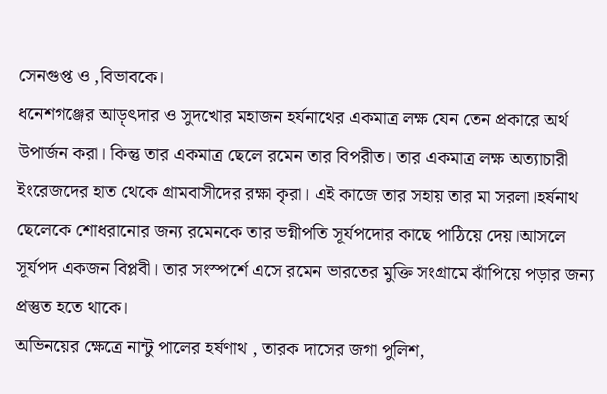সেনগুপ্ত ও ,বিভাবকে।
ধনেশগঞ্জের আড়্ৎদার ও সুদখোর মহাজন হর্যনাথের একমাত্র লক্ষ যেন তেন প্রকারে অর্থ উপার্জন করা। কিন্তু তার একমাত্র ছেলে রমেন তার বিপরীত। তার একমাত্র লক্ষ অত্যাচারী ইংরেজদের হাত থেকে গ্রামবাসীদের রক্ষা কৃরা। এই কাজে তার সহায় তার মা সরলা।হর্ষনাথ ছেলেকে শোধরানোর জন্য রমেনকে তার ভগ্নীপতি সূর্যপদোর কাছে পাঠিয়ে দেয়।আসলে সূর্যপদ একজন বিপ্লবী। তার সংস্পর্শে এসে রমেন ভারতের মুক্তি সংগ্রামে ঝাঁপিয়ে পড়ার জন্য প্রস্তুত হতে থাকে।
অভিনয়ের ক্ষেত্রে নান্টু পালের হর্ষণাথ , তারক দাসের জগা পুলিশ,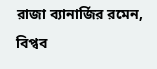রাজা ব্যানার্জির রমেন, বিপ্বব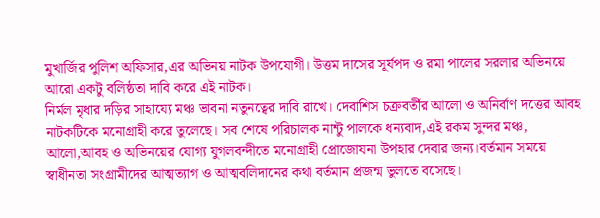মুখার্জির পুলিশ অফিসার,এর অভিনয় নাটক উপযোগী। উত্তম দাসের সূর্যপদ ও রমা পালের সরলার অভিনয়ে আরো একটু বলিষ্ঠতা দাবি করে এই নাটক।
নির্মল মৃধার দড়ির সাহায্যে মঞ্চ ভাবনা নতুনত্বের দাবি রাখে। দেবাশিস চক্রবর্তীর আলো ও অনির্বাণ দত্তের আবহ নাটকটিকে মনোগ্রাহী করে তুলেছে। সব শেষে পরিচালক নান্টু পালকে ধন্যবাদ,এই রকম সুন্দর মঞ্চ, আলো,আবহ ও অভিনয়ের যোগ্য যুগলবন্দীতে মনোগ্রাহী প্রোজোযনা উপহার দেবার জন্য।বর্তমান সময়ে স্বাধীনতা সংগ্রামীদের আত্মত্যাগ ও আত্মবলিদানের কথা বর্তমান প্রজন্ম ভুলতে বসেছে।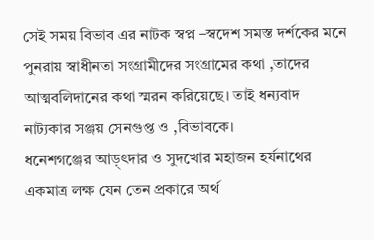সেই সময় বিভাব এর নাটক স্বপ্ন –স্বদেশ সমস্ত দর্শকের মনে পুনরায় স্বাধীনতা সংগ্রামীদের সংগ্রামের কথা ,তাদের আত্মবলিদানের কথা স্মরন করিয়েছে। তাই ধন্যবাদ নাট্যকার সঞ্জয় সেনগুপ্ত ও ,বিভাবকে।
ধনেশগঞ্জের আড়্ৎদার ও সুদখোর মহাজন হর্যনাথের একমাত্র লক্ষ যেন তেন প্রকারে অর্থ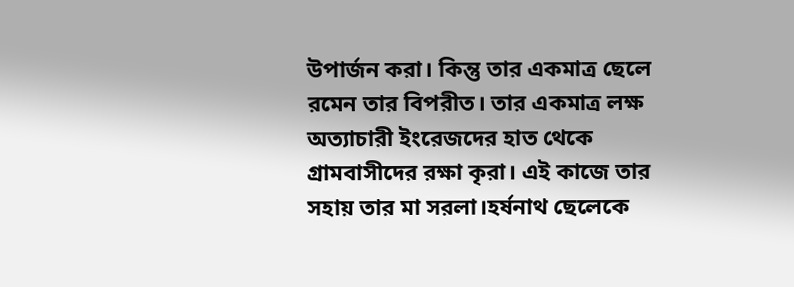উপার্জন করা। কিন্তু তার একমাত্র ছেলে রমেন তার বিপরীত। তার একমাত্র লক্ষ অত্যাচারী ইংরেজদের হাত থেকে গ্রামবাসীদের রক্ষা কৃরা। এই কাজে তার সহায় তার মা সরলা।হর্ষনাথ ছেলেকে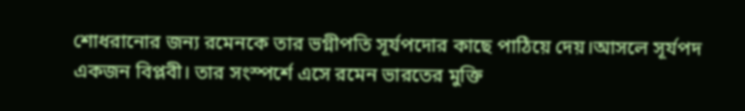শোধরানোর জন্য রমেনকে তার ভগ্নীপতি সূর্যপদোর কাছে পাঠিয়ে দেয়।আসলে সূর্যপদ একজন বিপ্লবী। তার সংস্পর্শে এসে রমেন ভারতের মুক্তি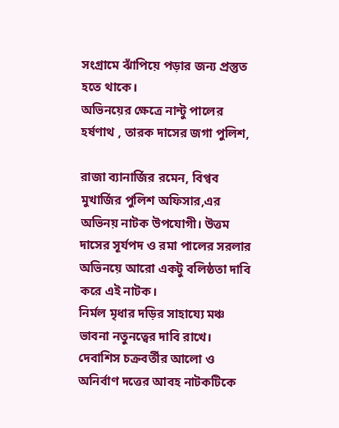সংগ্রামে ঝাঁপিয়ে পড়ার জন্য প্রস্তুত হতে থাকে।
অভিনয়ের ক্ষেত্রে নান্টু পালের হর্ষণাথ , তারক দাসের জগা পুলিশ,

রাজা ব্যানার্জির রমেন, বিপ্বব মুখার্জির পুলিশ অফিসার,এর অভিনয় নাটক উপযোগী। উত্তম দাসের সূর্যপদ ও রমা পালের সরলার অভিনয়ে আরো একটু বলিষ্ঠতা দাবি করে এই নাটক।
নির্মল মৃধার দড়ির সাহায্যে মঞ্চ ভাবনা নতুনত্বের দাবি রাখে। দেবাশিস চক্রবর্তীর আলো ও অনির্বাণ দত্তের আবহ নাটকটিকে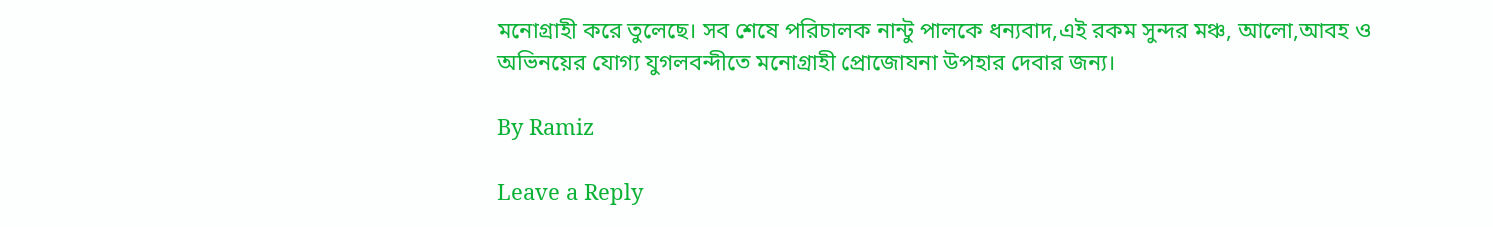মনোগ্রাহী করে তুলেছে। সব শেষে পরিচালক নান্টু পালকে ধন্যবাদ,এই রকম সুন্দর মঞ্চ, আলো,আবহ ও অভিনয়ের যোগ্য যুগলবন্দীতে মনোগ্রাহী প্রোজোযনা উপহার দেবার জন্য।

By Ramiz

Leave a Reply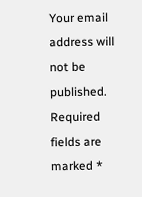Your email address will not be published. Required fields are marked *